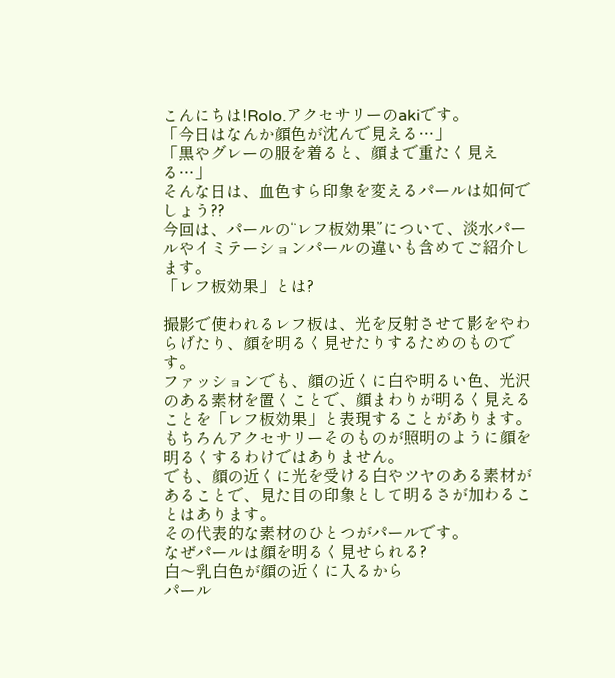こんにちは!Rolo.アクセサリーのakiです。
「今日はなんか顔色が沈んで見える…」
「黒やグレーの服を着ると、顔まで重たく見える…」
そんな日は、血色すら印象を変えるパールは如何でしょう??
今回は、パールの“レフ板効果”について、淡水パールやイミテーションパールの違いも含めてご紹介します。
「レフ板効果」とは?

撮影で使われるレフ板は、光を反射させて影をやわらげたり、顔を明るく見せたりするためのものです。
ファッションでも、顔の近くに白や明るい色、光沢のある素材を置くことで、顔まわりが明るく見えることを「レフ板効果」と表現することがあります。
もちろんアクセサリーそのものが照明のように顔を明るくするわけではありません。
でも、顔の近くに光を受ける白やツヤのある素材があることで、見た目の印象として明るさが加わることはあります。
その代表的な素材のひとつがパールです。
なぜパールは顔を明るく見せられる?
白〜乳白色が顔の近くに入るから
パール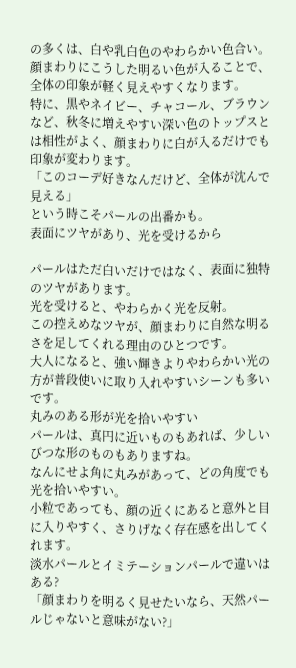の多くは、白や乳白色のやわらかい色合い。
顔まわりにこうした明るい色が入ることで、全体の印象が軽く見えやすくなります。
特に、黒やネイビー、チャコール、ブラウンなど、秋冬に増えやすい深い色のトップスとは相性がよく、顔まわりに白が入るだけでも印象が変わります。
「このコーデ好きなんだけど、全体が沈んで見える」
という時こそパールの出番かも。
表面にツヤがあり、光を受けるから

パールはただ白いだけではなく、表面に独特のツヤがあります。
光を受けると、やわらかく光を反射。
この控えめなツヤが、顔まわりに自然な明るさを足してくれる理由のひとつです。
大人になると、強い輝きよりやわらかい光の方が普段使いに取り入れやすいシーンも多いです。
丸みのある形が光を拾いやすい
パールは、真円に近いものもあれば、少しいびつな形のものもありますね。
なんにせよ角に丸みがあって、どの角度でも光を拾いやすい。
小粒であっても、顔の近くにあると意外と目に入りやすく、さりげなく存在感を出してくれます。
淡水パールとイミテーションパールで違いはある?
「顔まわりを明るく見せたいなら、天然パールじゃないと意味がない?」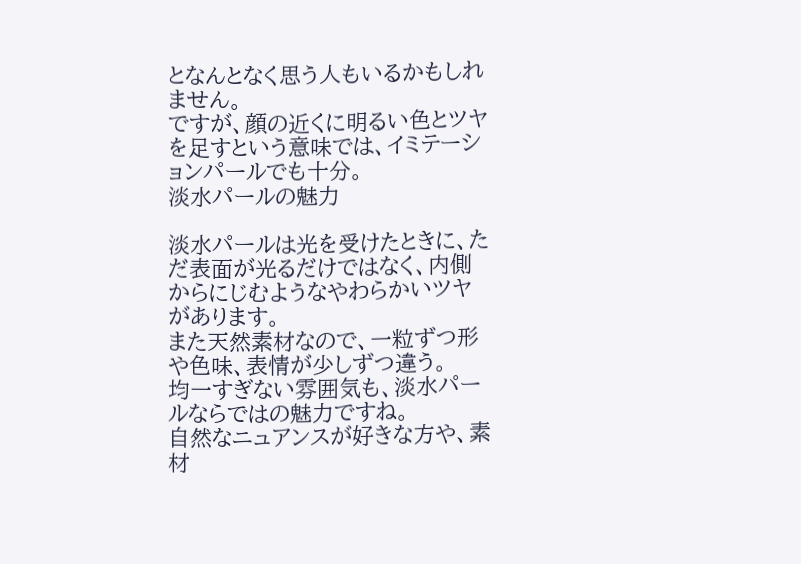となんとなく思う人もいるかもしれません。
ですが、顔の近くに明るい色とツヤを足すという意味では、イミテーションパールでも十分。
淡水パールの魅力

淡水パールは光を受けたときに、ただ表面が光るだけではなく、内側からにじむようなやわらかいツヤがあります。
また天然素材なので、一粒ずつ形や色味、表情が少しずつ違う。
均一すぎない雰囲気も、淡水パールならではの魅力ですね。
自然なニュアンスが好きな方や、素材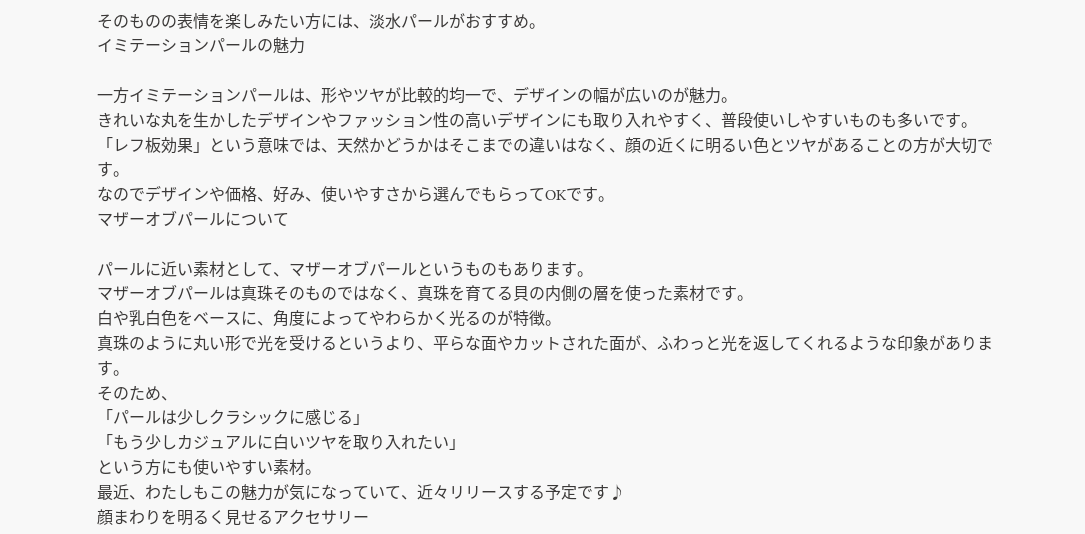そのものの表情を楽しみたい方には、淡水パールがおすすめ。
イミテーションパールの魅力

一方イミテーションパールは、形やツヤが比較的均一で、デザインの幅が広いのが魅力。
きれいな丸を生かしたデザインやファッション性の高いデザインにも取り入れやすく、普段使いしやすいものも多いです。
「レフ板効果」という意味では、天然かどうかはそこまでの違いはなく、顔の近くに明るい色とツヤがあることの方が大切です。
なのでデザインや価格、好み、使いやすさから選んでもらってOKです。
マザーオブパールについて

パールに近い素材として、マザーオブパールというものもあります。
マザーオブパールは真珠そのものではなく、真珠を育てる貝の内側の層を使った素材です。
白や乳白色をベースに、角度によってやわらかく光るのが特徴。
真珠のように丸い形で光を受けるというより、平らな面やカットされた面が、ふわっと光を返してくれるような印象があります。
そのため、
「パールは少しクラシックに感じる」
「もう少しカジュアルに白いツヤを取り入れたい」
という方にも使いやすい素材。
最近、わたしもこの魅力が気になっていて、近々リリースする予定です♪
顔まわりを明るく見せるアクセサリー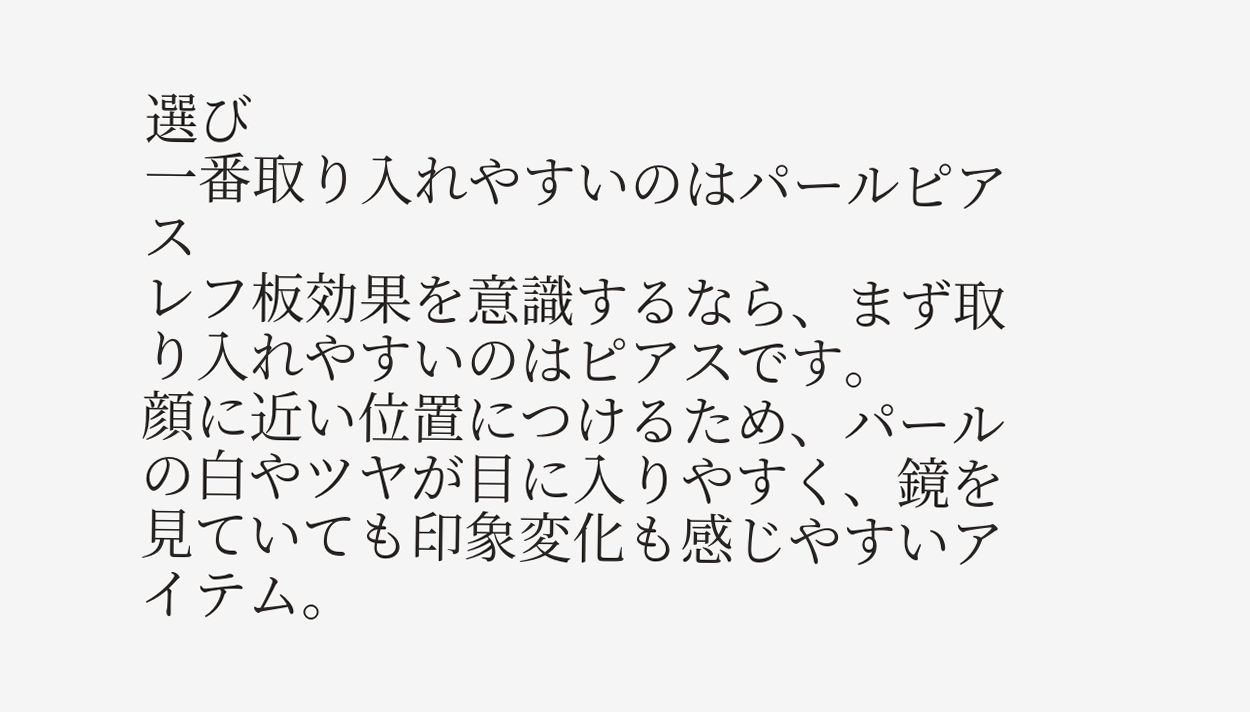選び
一番取り入れやすいのはパールピアス
レフ板効果を意識するなら、まず取り入れやすいのはピアスです。
顔に近い位置につけるため、パールの白やツヤが目に入りやすく、鏡を見ていても印象変化も感じやすいアイテム。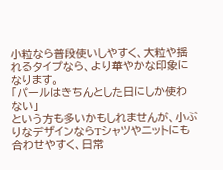小粒なら普段使いしやすく、大粒や揺れるタイプなら、より華やかな印象になります。
「パールはきちんとした日にしか使わない」
という方も多いかもしれませんが、小ぶりなデザインならTシャツやニットにも合わせやすく、日常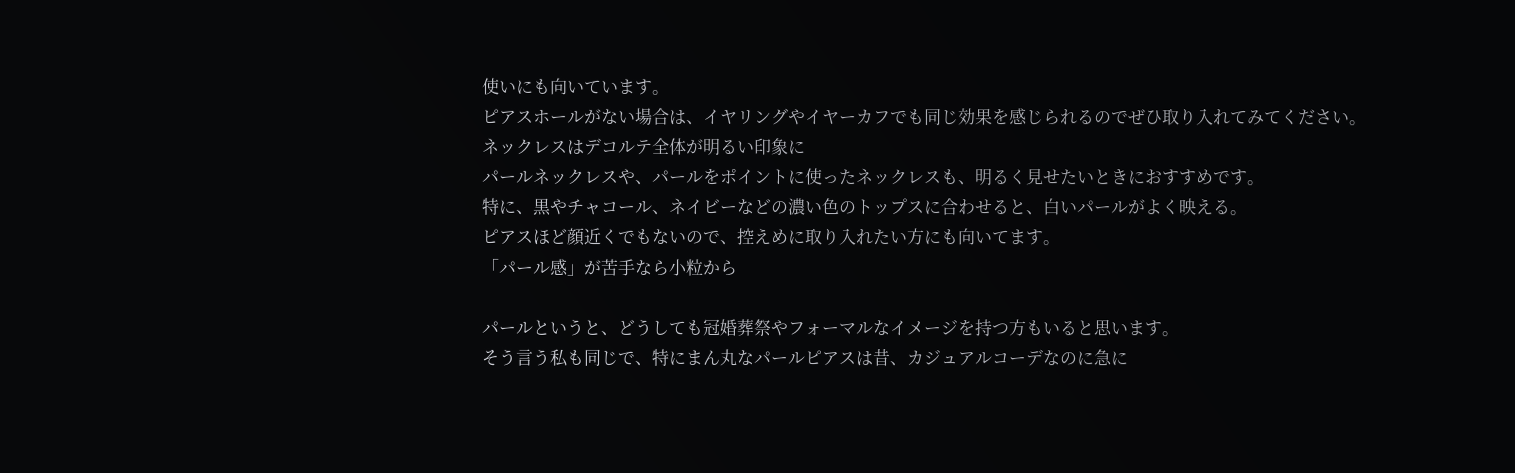使いにも向いています。
ピアスホールがない場合は、イヤリングやイヤーカフでも同じ効果を感じられるのでぜひ取り入れてみてください。
ネックレスはデコルテ全体が明るい印象に
パールネックレスや、パールをポイントに使ったネックレスも、明るく見せたいときにおすすめです。
特に、黒やチャコール、ネイビーなどの濃い色のトップスに合わせると、白いパールがよく映える。
ピアスほど顔近くでもないので、控えめに取り入れたい方にも向いてます。
「パール感」が苦手なら小粒から

パールというと、どうしても冠婚葬祭やフォーマルなイメージを持つ方もいると思います。
そう言う私も同じで、特にまん丸なパールピアスは昔、カジュアルコーデなのに急に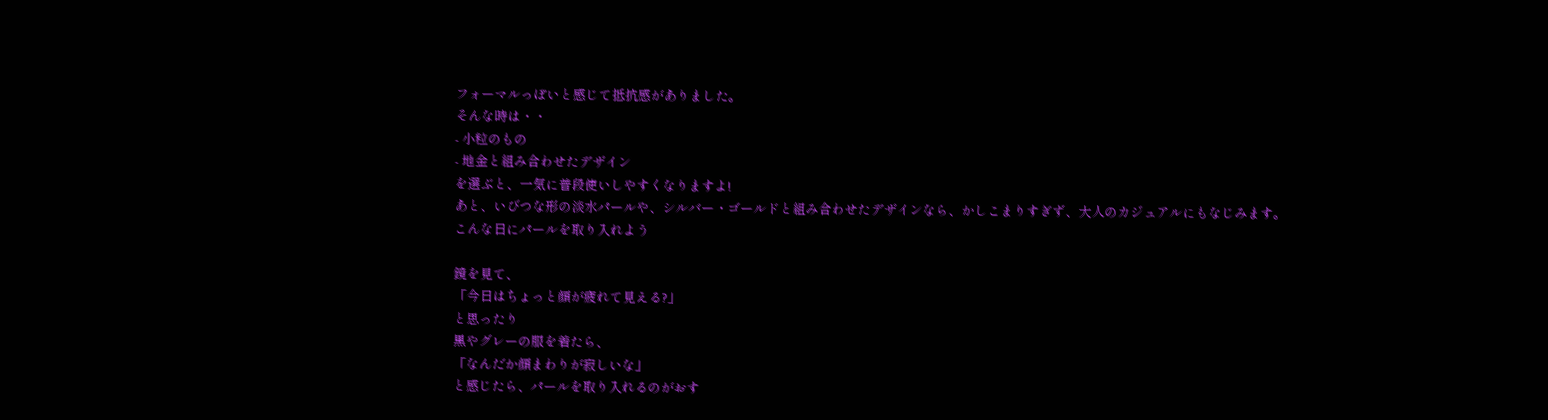フォーマルっぽいと感じて抵抗感がありました。
そんな時は・・
- 小粒のもの
- 地金と組み合わせたデザイン
を選ぶと、一気に普段使いしやすくなりますよ!
あと、いびつな形の淡水パールや、シルバー・ゴールドと組み合わせたデザインなら、かしこまりすぎず、大人のカジュアルにもなじみます。
こんな日にパールを取り入れよう

鏡を見て、
「今日はちょっと顔が疲れて見える?」
と思ったり
黒やグレーの服を着たら、
「なんだか顔まわりが寂しいな」
と感じたら、パールを取り入れるのがおす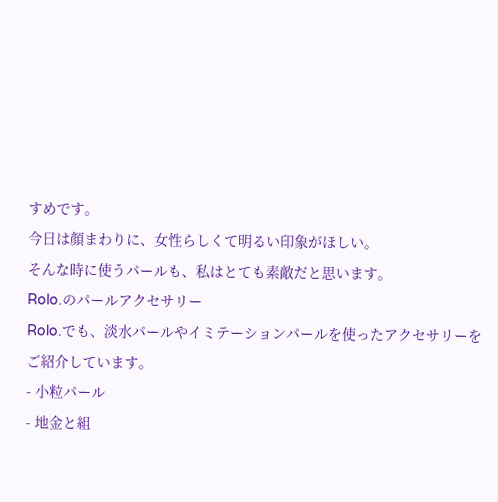すめです。
今日は顔まわりに、女性らしくて明るい印象がほしい。
そんな時に使うパールも、私はとても素敵だと思います。
Rolo.のパールアクセサリー
Rolo.でも、淡水パールやイミテーションパールを使ったアクセサリーをご紹介しています。
- 小粒パール
- 地金と組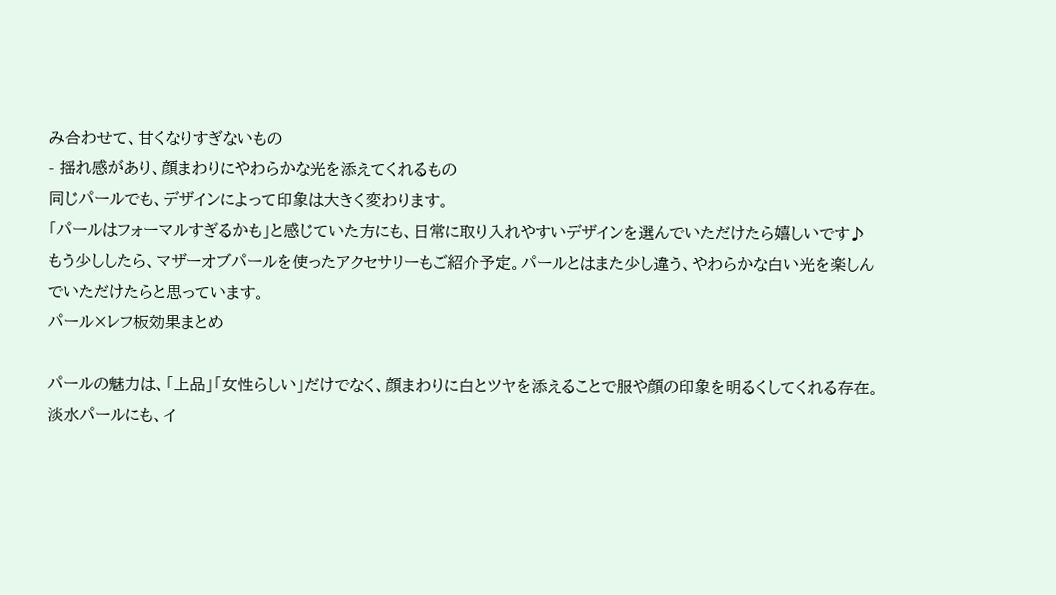み合わせて、甘くなりすぎないもの
- 揺れ感があり、顔まわりにやわらかな光を添えてくれるもの
同じパールでも、デザインによって印象は大きく変わります。
「パールはフォーマルすぎるかも」と感じていた方にも、日常に取り入れやすいデザインを選んでいただけたら嬉しいです♪
もう少ししたら、マザーオブパールを使ったアクセサリーもご紹介予定。パールとはまた少し違う、やわらかな白い光を楽しんでいただけたらと思っています。
パール×レフ板効果まとめ

パールの魅力は、「上品」「女性らしい」だけでなく、顔まわりに白とツヤを添えることで服や顔の印象を明るくしてくれる存在。
淡水パールにも、イ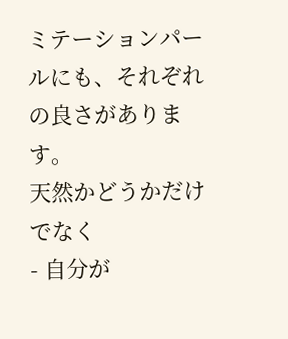ミテーションパールにも、それぞれの良さがあります。
天然かどうかだけでなく
- 自分が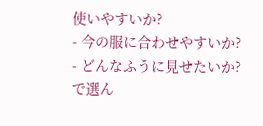使いやすいか?
- 今の服に合わせやすいか?
- どんなふうに見せたいか?
で選ん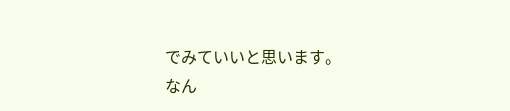でみていいと思います。
なん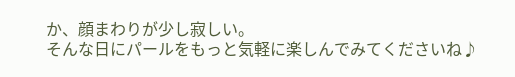か、顔まわりが少し寂しい。
そんな日にパールをもっと気軽に楽しんでみてくださいね♪